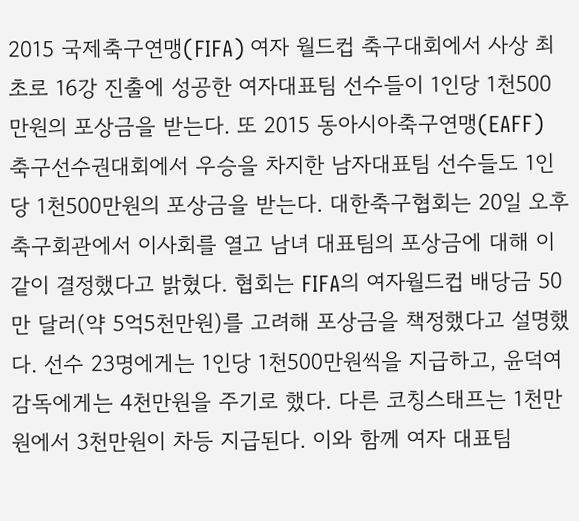2015 국제축구연맹(FIFA) 여자 월드컵 축구대회에서 사상 최초로 16강 진출에 성공한 여자대표팀 선수들이 1인당 1천500만원의 포상금을 받는다. 또 2015 동아시아축구연맹(EAFF) 축구선수권대회에서 우승을 차지한 남자대표팀 선수들도 1인당 1천500만원의 포상금을 받는다. 대한축구협회는 20일 오후 축구회관에서 이사회를 열고 남녀 대표팀의 포상금에 대해 이같이 결정했다고 밝혔다. 협회는 FIFA의 여자월드컵 배당금 50만 달러(약 5억5천만원)를 고려해 포상금을 책정했다고 설명했다. 선수 23명에게는 1인당 1천500만원씩을 지급하고, 윤덕여 감독에게는 4천만원을 주기로 했다. 다른 코칭스태프는 1천만원에서 3천만원이 차등 지급된다. 이와 함께 여자 대표팀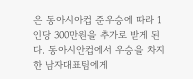은 동아시아컵 준우승에 따라 1인당 300만원을 추가로 받게 된다. 동아시안컵에서 우승을 차지한 남자대표팀에게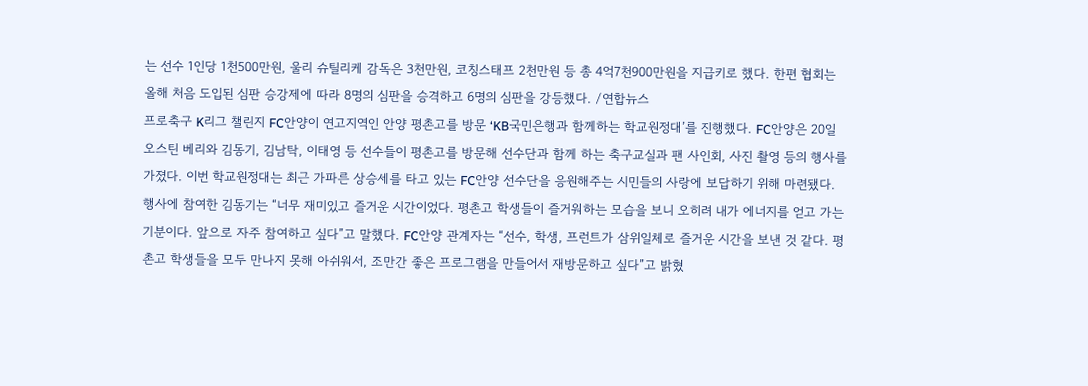는 선수 1인당 1천500만원, 울리 슈틸리케 감독은 3천만원, 코칭스태프 2천만원 등 총 4억7천900만원을 지급키로 했다. 한편 협회는 올해 처음 도입된 심판 승강제에 따라 8명의 심판을 승격하고 6명의 심판을 강등했다. /연합뉴스
프로축구 K리그 챌린지 FC안양이 연고지역인 안양 평촌고를 방문 ‘KB국민은행과 함께하는 학교원정대’를 진행했다. FC안양은 20일 오스틴 베리와 김동기, 김남탁, 이태영 등 선수들이 평촌고를 방문해 선수단과 함께 하는 축구교실과 팬 사인회, 사진 촬영 등의 행사를 가졌다. 이번 학교원정대는 최근 가파른 상승세를 타고 있는 FC안양 선수단을 응원해주는 시민들의 사랑에 보답하기 위해 마련됐다. 행사에 참여한 김동기는 “너무 재미있고 즐거운 시간이었다. 평촌고 학생들이 즐거워하는 모습을 보니 오히려 내가 에너지를 얻고 가는 기분이다. 앞으로 자주 참여하고 싶다”고 말했다. FC안양 관계자는 “선수, 학생, 프런트가 삼위일체로 즐거운 시간을 보낸 것 같다. 평촌고 학생들을 모두 만나지 못해 아쉬워서, 조만간 좋은 프로그램을 만들어서 재방문하고 싶다”고 밝혔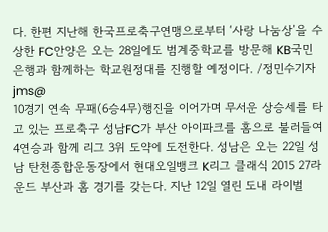다. 한편 지난해 한국프로축구연맹으로부터 ‘사랑 나눔상’을 수상한 FC안양은 오는 28일에도 범계중학교를 방문해 KB국민은행과 함께하는 학교원정대를 진행할 예정이다. /정민수기자 jms@
10경기 연속 무패(6승4무)행진을 이어가며 무서운 상승세를 타고 있는 프로축구 성남FC가 부산 아이파크를 홈으로 불러들여 4연승과 함께 리그 3위 도약에 도전한다. 성남은 오는 22일 성남 탄천종합운동장에서 현대오일뱅크 K리그 클래식 2015 27라운드 부산과 홈 경기를 갖는다. 지난 12일 열린 도내 라이벌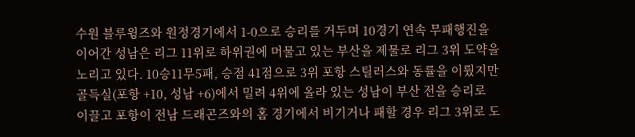수원 블루윙즈와 원정경기에서 1-0으로 승리를 거두며 10경기 연속 무패행진을 이어간 성남은 리그 11위로 하위권에 머물고 있는 부산을 제물로 리그 3위 도약을 노리고 있다. 10승11무5패, 승점 41점으로 3위 포항 스틸러스와 동률을 이뤘지만 골득실(포항 +10, 성남 +6)에서 밀려 4위에 올라 있는 성남이 부산 전을 승리로 이끌고 포항이 전남 드래곤즈와의 홈 경기에서 비기거나 패할 경우 리그 3위로 도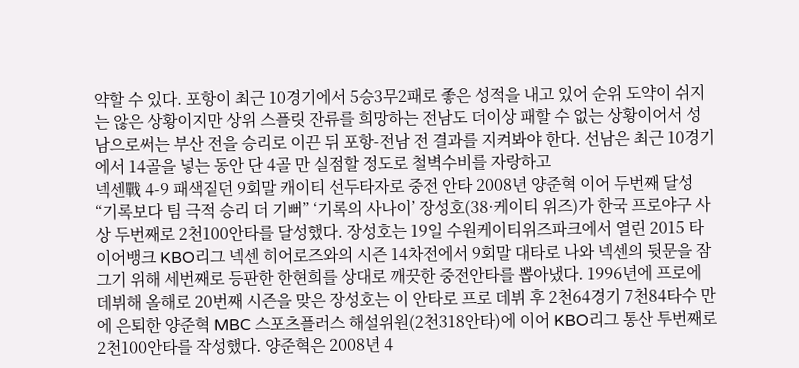약할 수 있다. 포항이 최근 10경기에서 5승3무2패로 좋은 성적을 내고 있어 순위 도약이 쉬지는 않은 상황이지만 상위 스플릿 잔류를 희망하는 전남도 더이상 패할 수 없는 상황이어서 성남으로써는 부산 전을 승리로 이끈 뒤 포항-전남 전 결과를 지켜봐야 한다. 선남은 최근 10경기에서 14골을 넣는 동안 단 4골 만 실점할 정도로 철벽수비를 자랑하고
넥센戰 4-9 패색짙던 9회말 캐이티 선두타자로 중전 안타 2008년 양준혁 이어 두번째 달성 “기록보다 팀 극적 승리 더 기뻐” ‘기록의 사나이’ 장성호(38·케이티 위즈)가 한국 프로야구 사상 두번째로 2천100안타를 달성했다. 장성호는 19일 수원케이티위즈파크에서 열린 2015 타이어뱅크 KBO리그 넥센 히어로즈와의 시즌 14차전에서 9회말 대타로 나와 넥센의 뒷문을 잠그기 위해 세번째로 등판한 한현희를 상대로 깨끗한 중전안타를 뽑아냈다. 1996년에 프로에 데뷔해 올해로 20번째 시즌을 맞은 장성호는 이 안타로 프로 데뷔 후 2천64경기 7천84타수 만에 은퇴한 양준혁 MBC 스포츠플러스 해설위원(2천318안타)에 이어 KBO리그 통산 투번째로 2천100안타를 작성했다. 양준혁은 2008년 4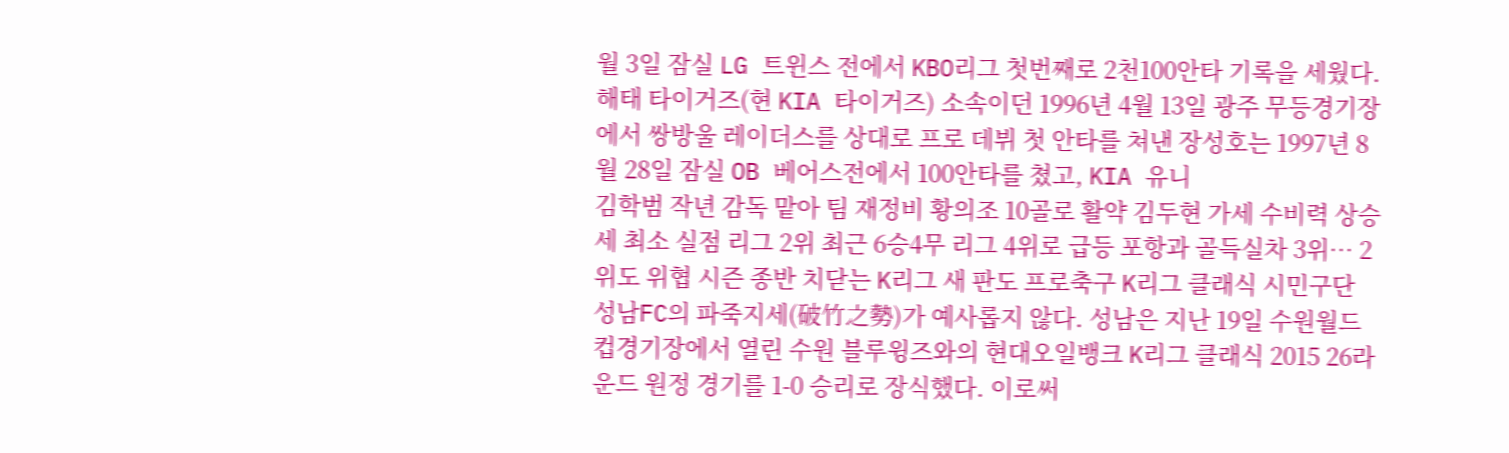월 3일 잠실 LG 트윈스 전에서 KBO리그 첫번째로 2천100안타 기록을 세웠다. 해태 타이거즈(현 KIA 타이거즈) 소속이던 1996년 4월 13일 광주 무등경기장에서 쌍방울 레이더스를 상대로 프로 데뷔 첫 안타를 쳐낸 장성호는 1997년 8월 28일 잠실 OB 베어스전에서 100안타를 쳤고, KIA 유니
김학범 작년 감독 맡아 팀 재정비 황의조 10골로 활약 김두현 가세 수비력 상승세 최소 실점 리그 2위 최근 6승4무 리그 4위로 급등 포항과 골득실차 3위… 2위도 위협 시즌 종반 치닫는 K리그 새 판도 프로축구 K리그 클래식 시민구단 성남FC의 파죽지세(破竹之勢)가 예사롭지 않다. 성남은 지난 19일 수원월드컵경기장에서 열린 수원 블루윙즈와의 현대오일뱅크 K리그 클래식 2015 26라운드 원정 경기를 1-0 승리로 장식했다. 이로써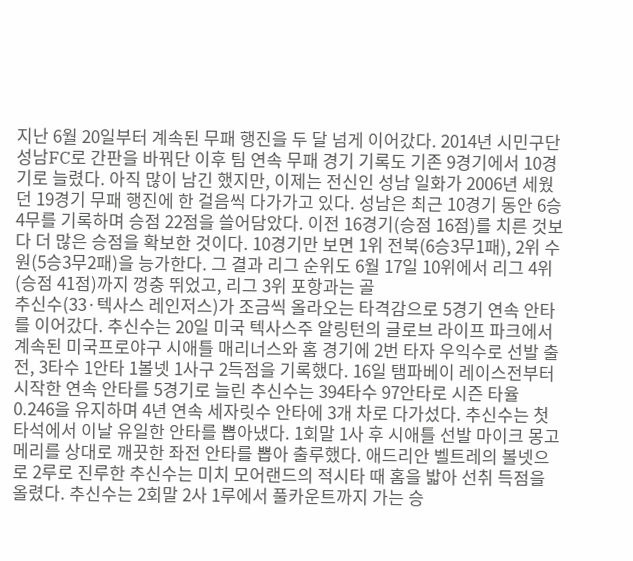지난 6월 20일부터 계속된 무패 행진을 두 달 넘게 이어갔다. 2014년 시민구단 성남FC로 간판을 바꿔단 이후 팀 연속 무패 경기 기록도 기존 9경기에서 10경기로 늘렸다. 아직 많이 남긴 했지만, 이제는 전신인 성남 일화가 2006년 세웠던 19경기 무패 행진에 한 걸음씩 다가가고 있다. 성남은 최근 10경기 동안 6승4무를 기록하며 승점 22점을 쓸어담았다. 이전 16경기(승점 16점)를 치른 것보다 더 많은 승점을 확보한 것이다. 10경기만 보면 1위 전북(6승3무1패), 2위 수원(5승3무2패)을 능가한다. 그 결과 리그 순위도 6월 17일 10위에서 리그 4위(승점 41점)까지 껑충 뛰었고, 리그 3위 포항과는 골
추신수(33·텍사스 레인저스)가 조금씩 올라오는 타격감으로 5경기 연속 안타를 이어갔다. 추신수는 20일 미국 텍사스주 알링턴의 글로브 라이프 파크에서 계속된 미국프로야구 시애틀 매리너스와 홈 경기에 2번 타자 우익수로 선발 출전, 3타수 1안타 1볼넷 1사구 2득점을 기록했다. 16일 탬파베이 레이스전부터 시작한 연속 안타를 5경기로 늘린 추신수는 394타수 97안타로 시즌 타율 0.246을 유지하며 4년 연속 세자릿수 안타에 3개 차로 다가섰다. 추신수는 첫 타석에서 이날 유일한 안타를 뽑아냈다. 1회말 1사 후 시애틀 선발 마이크 몽고메리를 상대로 깨끗한 좌전 안타를 뽑아 출루했다. 애드리안 벨트레의 볼넷으로 2루로 진루한 추신수는 미치 모어랜드의 적시타 때 홈을 밟아 선취 득점을 올렸다. 추신수는 2회말 2사 1루에서 풀카운트까지 가는 승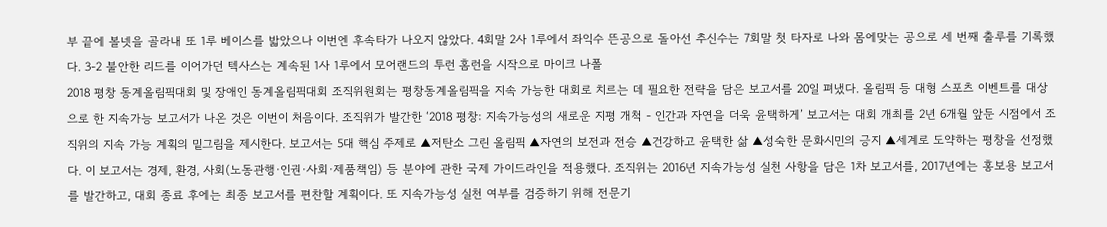부 끝에 볼넷을 골라내 또 1루 베이스를 밟았으나 이번엔 후속타가 나오지 않았다. 4회말 2사 1루에서 좌익수 뜬공으로 돌아선 추신수는 7회말 첫 타자로 나와 몸에맞는 공으로 세 번째 출루를 기록했다. 3-2 불안한 리드를 이어가던 텍사스는 계속된 1사 1루에서 모어랜드의 투런 홈런을 시작으로 마이크 나폴
2018 평창 동계올림픽대회 및 장애인 동계올림픽대회 조직위원회는 평창동계올림픽을 지속 가능한 대회로 치르는 데 필요한 전략을 담은 보고서를 20일 펴냈다. 올림픽 등 대형 스포츠 이벤트를 대상으로 한 지속가능 보고서가 나온 것은 이번이 처음이다. 조직위가 발간한 ‘2018 평창: 지속가능성의 새로운 지평 개척 - 인간과 자연을 더욱 윤택하게’ 보고서는 대회 개최를 2년 6개월 앞둔 시점에서 조직위의 지속 가능 계획의 밑그림을 제시한다. 보고서는 5대 핵심 주제로 ▲저탄소 그린 올림픽 ▲자연의 보전과 전승 ▲건강하고 윤택한 삶 ▲성숙한 문화시민의 긍지 ▲세계로 도약하는 평창을 선정했다. 이 보고서는 경제, 환경, 사회(노동관행·인권·사회·제품책임) 등 분야에 관한 국제 가이드라인을 적용했다. 조직위는 2016년 지속가능성 실천 사항을 담은 1차 보고서를, 2017년에는 홍보용 보고서를 발간하고, 대회 종료 후에는 최종 보고서를 편찬할 계획이다. 또 지속가능성 실천 여부를 검증하기 위해 전문기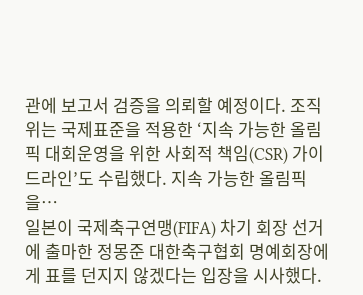관에 보고서 검증을 의뢰할 예정이다. 조직위는 국제표준을 적용한 ‘지속 가능한 올림픽 대회운영을 위한 사회적 책임(CSR) 가이드라인’도 수립했다. 지속 가능한 올림픽을…
일본이 국제축구연맹(FIFA) 차기 회장 선거에 출마한 정몽준 대한축구협회 명예회장에게 표를 던지지 않겠다는 입장을 시사했다.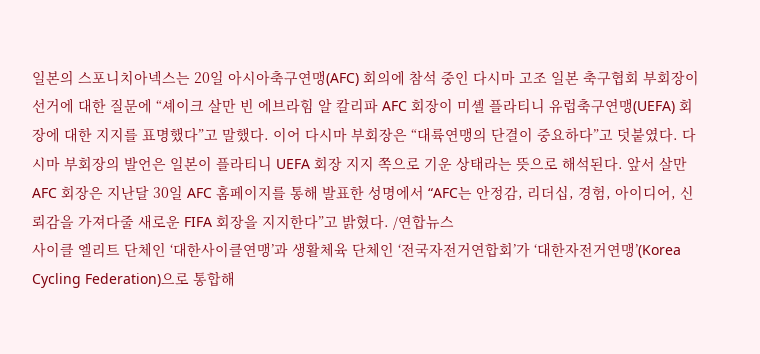일본의 스포니치아넥스는 20일 아시아축구연맹(AFC) 회의에 참석 중인 다시마 고조 일본 축구협회 부회장이 선거에 대한 질문에 “셰이크 살만 빈 에브라힘 알 칼리파 AFC 회장이 미셸 플라티니 유럽축구연맹(UEFA) 회장에 대한 지지를 표명했다”고 말했다. 이어 다시마 부회장은 “대륙연맹의 단결이 중요하다”고 덧붙였다. 다시마 부회장의 발언은 일본이 플라티니 UEFA 회장 지지 쪽으로 기운 상태라는 뜻으로 해석된다. 앞서 살만 AFC 회장은 지난달 30일 AFC 홈페이지를 통해 발표한 성명에서 “AFC는 안정감, 리더십, 경험, 아이디어, 신뢰감을 가져다줄 새로운 FIFA 회장을 지지한다”고 밝혔다. /연합뉴스
사이클 엘리트 단체인 ‘대한사이클연맹’과 생활체육 단체인 ‘전국자전거연합회’가 ‘대한자전거연맹’(Korea Cycling Federation)으로 통합해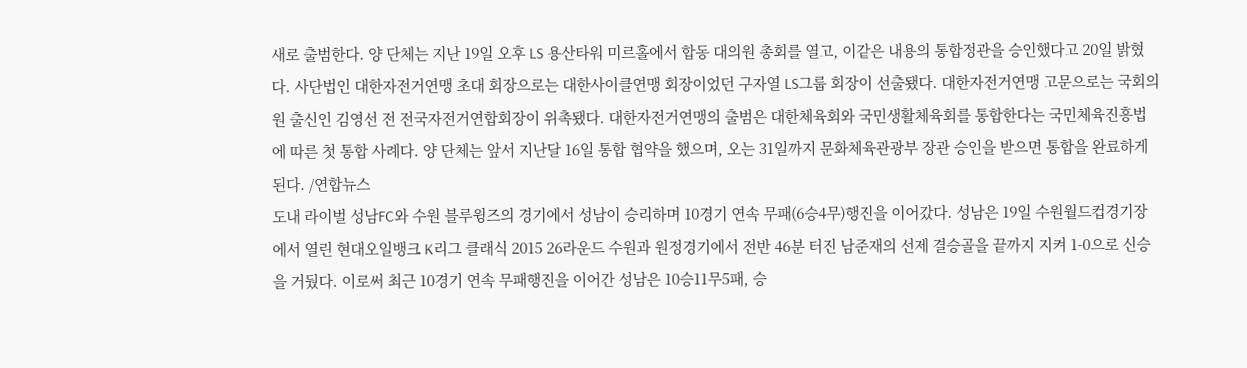새로 출범한다. 양 단체는 지난 19일 오후 LS 용산타워 미르홀에서 합동 대의원 총회를 열고, 이같은 내용의 통합정관을 승인했다고 20일 밝혔다. 사단법인 대한자전거연맹 초대 회장으로는 대한사이클연맹 회장이었던 구자열 LS그룹 회장이 선출됐다. 대한자전거연맹 고문으로는 국회의원 출신인 김영선 전 전국자전거연합회장이 위촉됐다. 대한자전거연맹의 출범은 대한체육회와 국민생활체육회를 통합한다는 국민체육진흥법에 따른 첫 통합 사례다. 양 단체는 앞서 지난달 16일 통합 협약을 했으며, 오는 31일까지 문화체육관광부 장관 승인을 받으면 통합을 완료하게 된다. /연합뉴스
도내 라이벌 성남FC와 수원 블루윙즈의 경기에서 성남이 승리하며 10경기 연속 무패(6승4무)행진을 이어갔다. 성남은 19일 수원월드컵경기장에서 열린 현대오일뱅크 K리그 클래식 2015 26라운드 수원과 원정경기에서 전반 46분 터진 남준재의 선제 결승골을 끝까지 지켜 1-0으로 신승을 거뒀다. 이로써 최근 10경기 연속 무패행진을 이어간 성남은 10승11무5패, 승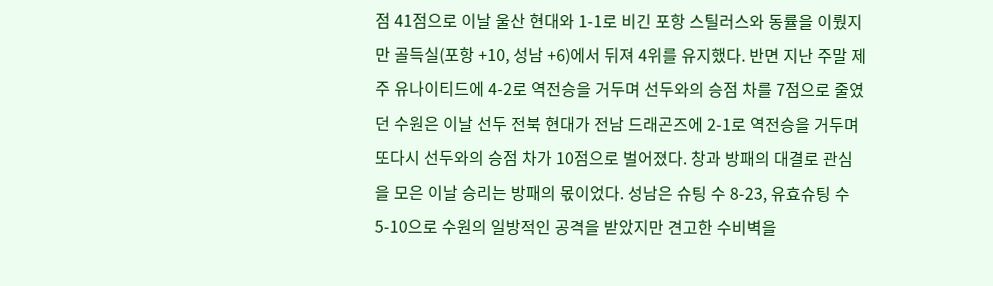점 41점으로 이날 울산 현대와 1-1로 비긴 포항 스틸러스와 동률을 이뤘지만 골득실(포항 +10, 성남 +6)에서 뒤져 4위를 유지했다. 반면 지난 주말 제주 유나이티드에 4-2로 역전승을 거두며 선두와의 승점 차를 7점으로 줄였던 수원은 이날 선두 전북 현대가 전남 드래곤즈에 2-1로 역전승을 거두며 또다시 선두와의 승점 차가 10점으로 벌어졌다. 창과 방패의 대결로 관심을 모은 이날 승리는 방패의 몫이었다. 성남은 슈팅 수 8-23, 유효슈팅 수 5-10으로 수원의 일방적인 공격을 받았지만 견고한 수비벽을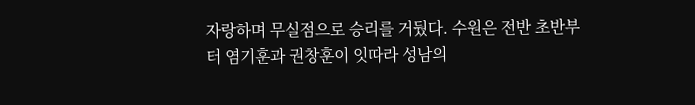자랑하며 무실점으로 승리를 거뒀다. 수원은 전반 초반부터 염기훈과 권창훈이 잇따라 성남의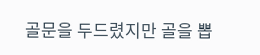골문을 두드렸지만 골을 뽑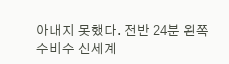아내지 못했다. 전반 24분 왼쪽 수비수 신세계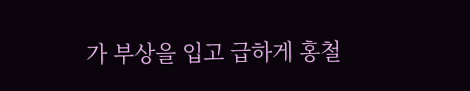가 부상을 입고 급하게 홍철